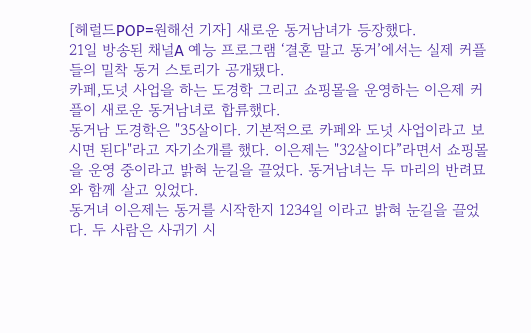[헤럴드POP=원해선 기자] 새로운 동거남녀가 등장했다.
21일 방송된 채널A 예능 프로그램 ‘결혼 말고 동거’에서는 실제 커플들의 밀착 동거 스토리가 공개됐다.
카페,도넛 사업을 하는 도경학 그리고 쇼핑몰을 운영하는 이은제 커플이 새로운 동거남녀로 합류했다.
동거남 도경학은 "35살이다. 기본적으로 카페와 도넛 사업이라고 보시면 된다"라고 자기소개를 했다. 이은제는 "32살이다”라면서 쇼핑몰을 운영 중이라고 밝혀 눈길을 끌었다. 동거남녀는 두 마리의 반려묘와 함께 살고 있었다.
동거녀 이은제는 동거를 시작한지 1234일 이라고 밝혀 눈길을 끌었다. 두 사람은 사귀기 시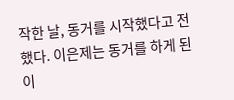작한 날, 동거를 시작했다고 전했다. 이은제는 동거를 하게 된 이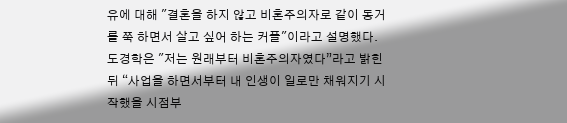유에 대해 "결혼을 하지 않고 비혼주의자로 같이 동거를 쭉 하면서 살고 싶어 하는 커플"이라고 설명했다.
도경학은 "저는 원래부터 비혼주의자였다”라고 밝힌 뒤 “사업을 하면서부터 내 인생이 일로만 채워지기 시작했을 시점부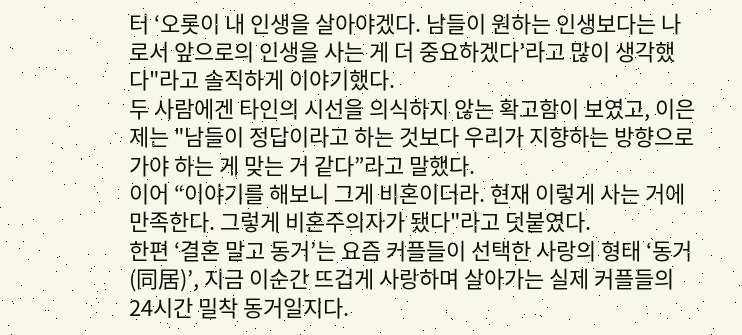터 ‘오롯이 내 인생을 살아야겠다. 남들이 원하는 인생보다는 나로서 앞으로의 인생을 사는 게 더 중요하겠다’라고 많이 생각했다"라고 솔직하게 이야기했다.
두 사람에겐 타인의 시선을 의식하지 않는 확고함이 보였고, 이은제는 "남들이 정답이라고 하는 것보다 우리가 지향하는 방향으로 가야 하는 게 맞는 거 같다”라고 말했다.
이어 “이야기를 해보니 그게 비혼이더라. 현재 이렇게 사는 거에 만족한다. 그렇게 비혼주의자가 됐다"라고 덧붙였다.
한편 ‘결혼 말고 동거’는 요즘 커플들이 선택한 사랑의 형태 ‘동거(同居)’, 지금 이순간 뜨겁게 사랑하며 살아가는 실제 커플들의 24시간 밀착 동거일지다.